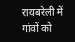रायबरेली में गांवों को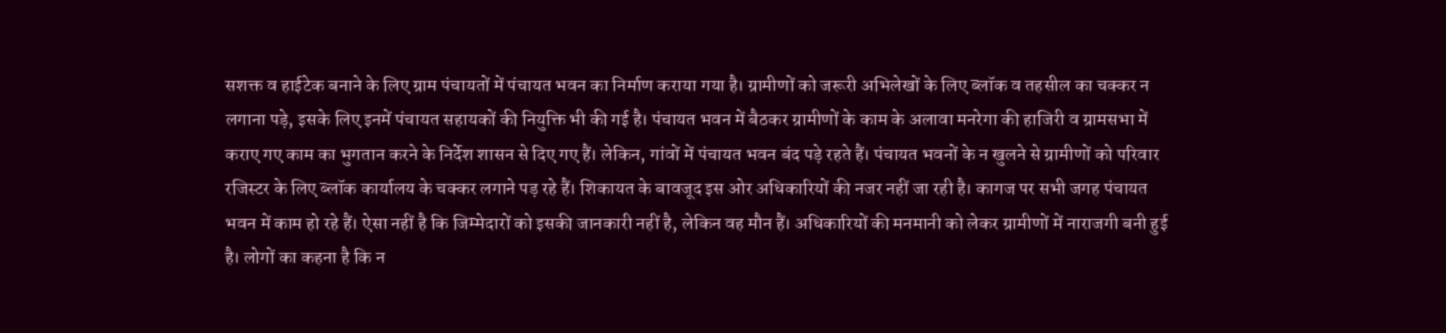सशक्त व हाईटेक बनाने के लिए ग्राम पंचायतों में पंचायत भवन का निर्माण कराया गया है। ग्रामीणों को जरूरी अभिलेखों के लिए ब्लॉक व तहसील का चक्कर न लगाना पड़े, इसके लिए इनमें पंचायत सहायकों की नियुक्ति भी की गई है। पंचायत भवन में बैठकर ग्रामीणों के काम के अलावा मनरेगा की हाजिरी व ग्रामसभा में कराए गए काम का भुगतान करने के निर्देश शासन से दिए गए हैं। लेकिन, गांवों में पंचायत भवन बंद पड़े रहते हैं। पंचायत भवनों के न खुलने से ग्रामीणों को परिवार रजिस्टर के लिए ब्लॉक कार्यालय के चक्कर लगाने पड़ रहे हैं। शिकायत के बावजूद इस ओर अधिकारियों की नजर नहीं जा रही है। कागज पर सभी जगह पंचायत भवन में काम हो रहे हैं। ऐसा नहीं है कि जिम्मेदारों को इसकी जानकारी नहीं है, लेकिन वह मौन हैं। अधिकारियों की मनमानी को लेकर ग्रामीणों में नाराजगी बनी हुई है। लोगों का कहना है कि न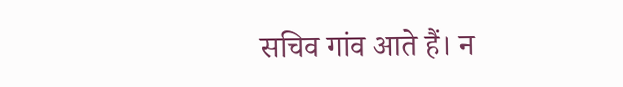सचिव गांव आते हैं। न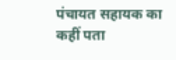पंचायत सहायक का कहीं पता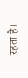रहता है।